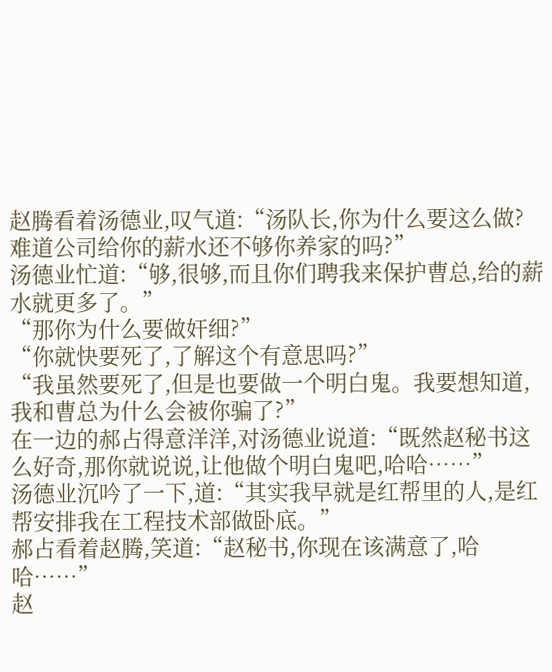赵腾看着汤德业,叹气道:“汤队长,你为什么要这么做?难道公司给你的薪水还不够你养家的吗?”
汤德业忙道:“够,很够,而且你们聘我来保护曹总,给的薪水就更多了。”
“那你为什么要做奸细?”
“你就快要死了,了解这个有意思吗?”
“我虽然要死了,但是也要做一个明白鬼。我要想知道,我和曹总为什么会被你骗了?”
在一边的郝占得意洋洋,对汤德业说道:“既然赵秘书这么好奇,那你就说说,让他做个明白鬼吧,哈哈……”
汤德业沉吟了一下,道:“其实我早就是红帮里的人,是红帮安排我在工程技术部做卧底。”
郝占看着赵腾,笑道:“赵秘书,你现在该满意了,哈哈……”
赵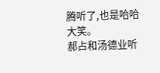腾听了,也是哈哈大笑。
郝占和汤德业听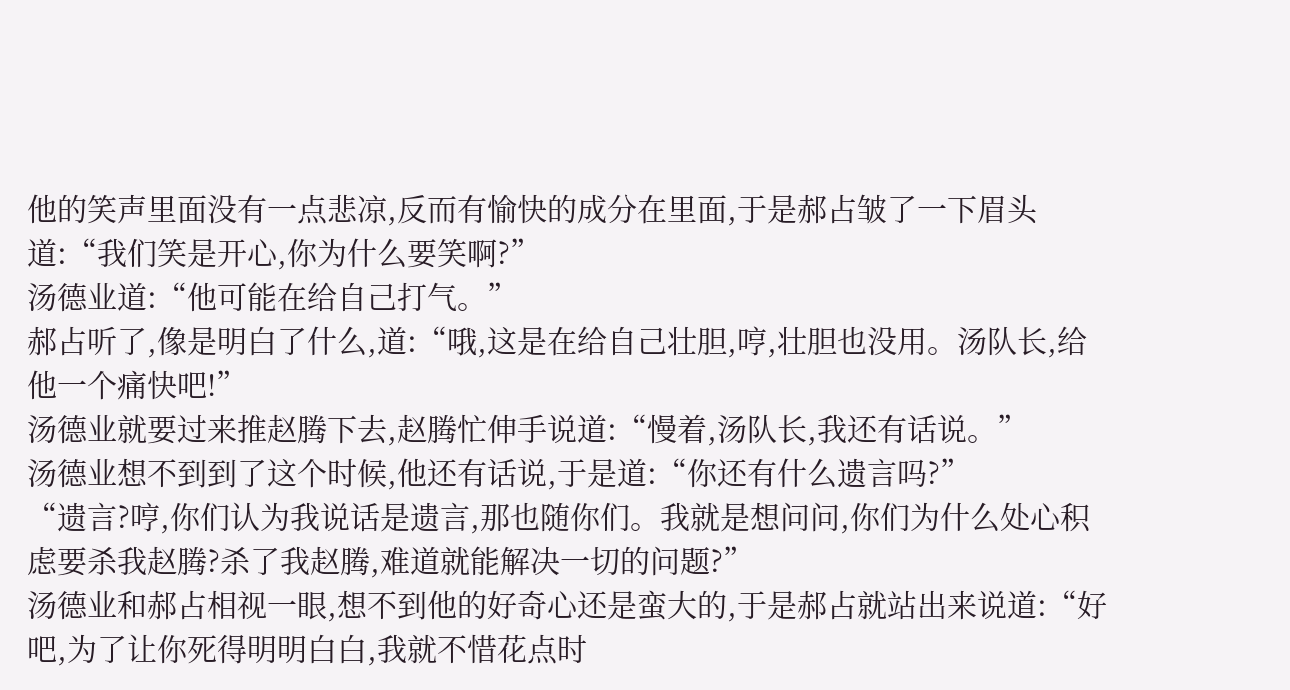他的笑声里面没有一点悲凉,反而有愉快的成分在里面,于是郝占皱了一下眉头道:“我们笑是开心,你为什么要笑啊?”
汤德业道:“他可能在给自己打气。”
郝占听了,像是明白了什么,道:“哦,这是在给自己壮胆,哼,壮胆也没用。汤队长,给他一个痛快吧!”
汤德业就要过来推赵腾下去,赵腾忙伸手说道:“慢着,汤队长,我还有话说。”
汤德业想不到到了这个时候,他还有话说,于是道:“你还有什么遗言吗?”
“遗言?哼,你们认为我说话是遗言,那也随你们。我就是想问问,你们为什么处心积虑要杀我赵腾?杀了我赵腾,难道就能解决一切的问题?”
汤德业和郝占相视一眼,想不到他的好奇心还是蛮大的,于是郝占就站出来说道:“好吧,为了让你死得明明白白,我就不惜花点时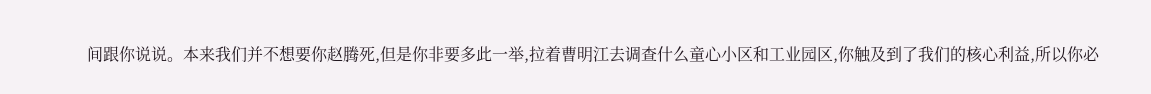间跟你说说。本来我们并不想要你赵腾死,但是你非要多此一举,拉着曹明江去调查什么童心小区和工业园区,你触及到了我们的核心利益,所以你必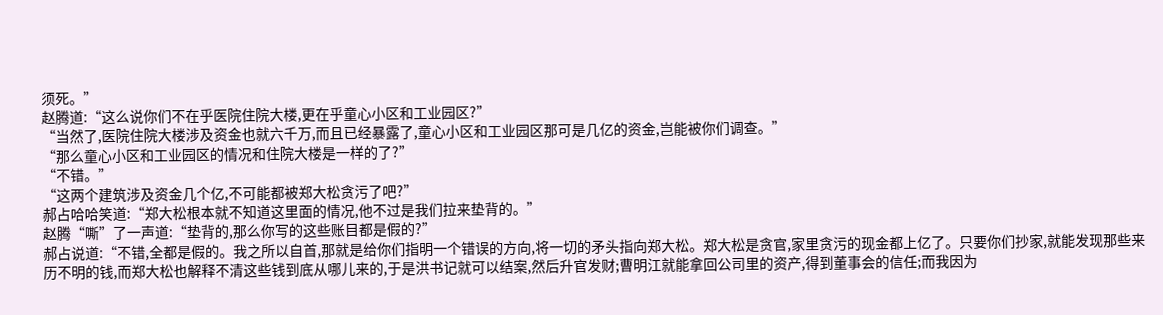须死。”
赵腾道:“这么说你们不在乎医院住院大楼,更在乎童心小区和工业园区?”
“当然了,医院住院大楼涉及资金也就六千万,而且已经暴露了,童心小区和工业园区那可是几亿的资金,岂能被你们调查。”
“那么童心小区和工业园区的情况和住院大楼是一样的了?”
“不错。”
“这两个建筑涉及资金几个亿,不可能都被郑大松贪污了吧?”
郝占哈哈笑道:“郑大松根本就不知道这里面的情况,他不过是我们拉来垫背的。”
赵腾“嘶”了一声道:“垫背的,那么你写的这些账目都是假的?”
郝占说道:“不错,全都是假的。我之所以自首,那就是给你们指明一个错误的方向,将一切的矛头指向郑大松。郑大松是贪官,家里贪污的现金都上亿了。只要你们抄家,就能发现那些来历不明的钱,而郑大松也解释不清这些钱到底从哪儿来的,于是洪书记就可以结案,然后升官发财;曹明江就能拿回公司里的资产,得到董事会的信任;而我因为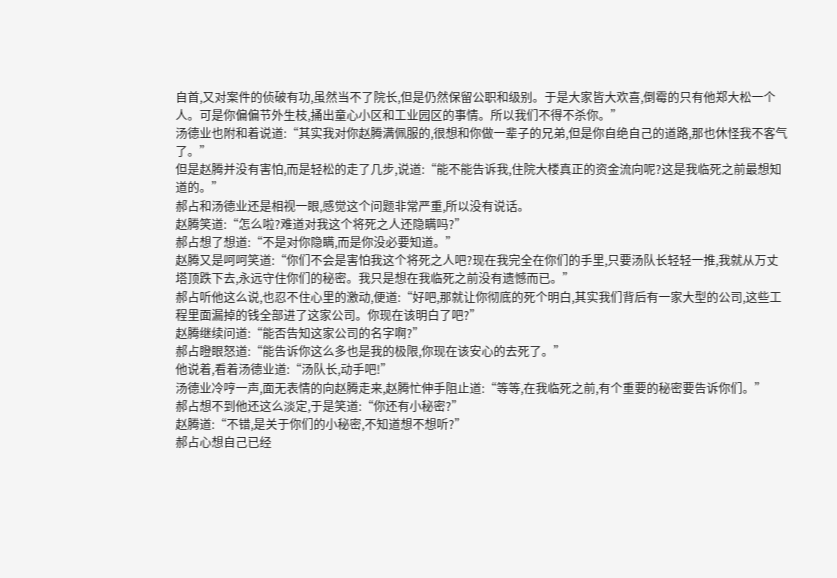自首,又对案件的侦破有功,虽然当不了院长,但是仍然保留公职和级别。于是大家皆大欢喜,倒霉的只有他郑大松一个人。可是你偏偏节外生枝,捅出童心小区和工业园区的事情。所以我们不得不杀你。”
汤德业也附和着说道:“其实我对你赵腾满佩服的,很想和你做一辈子的兄弟,但是你自绝自己的道路,那也休怪我不客气了。”
但是赵腾并没有害怕,而是轻松的走了几步,说道:“能不能告诉我,住院大楼真正的资金流向呢?这是我临死之前最想知道的。”
郝占和汤德业还是相视一眼,感觉这个问题非常严重,所以没有说话。
赵腾笑道:“怎么啦?难道对我这个将死之人还隐瞒吗?”
郝占想了想道:“不是对你隐瞒,而是你没必要知道。”
赵腾又是呵呵笑道:“你们不会是害怕我这个将死之人吧?现在我完全在你们的手里,只要汤队长轻轻一推,我就从万丈塔顶跌下去,永远守住你们的秘密。我只是想在我临死之前没有遗憾而已。”
郝占听他这么说,也忍不住心里的激动,便道:“好吧,那就让你彻底的死个明白,其实我们背后有一家大型的公司,这些工程里面漏掉的钱全部进了这家公司。你现在该明白了吧?”
赵腾继续问道:“能否告知这家公司的名字啊?”
郝占瞪眼怒道:“能告诉你这么多也是我的极限,你现在该安心的去死了。”
他说着,看着汤德业道:“汤队长,动手吧!”
汤德业冷哼一声,面无表情的向赵腾走来,赵腾忙伸手阻止道:“等等,在我临死之前,有个重要的秘密要告诉你们。”
郝占想不到他还这么淡定,于是笑道:“你还有小秘密?”
赵腾道:“不错,是关于你们的小秘密,不知道想不想听?”
郝占心想自己已经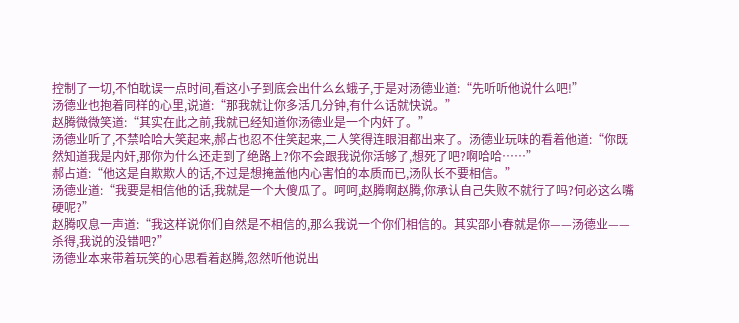控制了一切,不怕耽误一点时间,看这小子到底会出什么幺蛾子,于是对汤德业道:“先听听他说什么吧!”
汤德业也抱着同样的心里,说道:“那我就让你多活几分钟,有什么话就快说。”
赵腾微微笑道:“其实在此之前,我就已经知道你汤德业是一个内奸了。”
汤德业听了,不禁哈哈大笑起来,郝占也忍不住笑起来,二人笑得连眼泪都出来了。汤德业玩味的看着他道:“你既然知道我是内奸,那你为什么还走到了绝路上?你不会跟我说你活够了,想死了吧?啊哈哈……”
郝占道:“他这是自欺欺人的话,不过是想掩盖他内心害怕的本质而已,汤队长不要相信。”
汤德业道:“我要是相信他的话,我就是一个大傻瓜了。呵呵,赵腾啊赵腾,你承认自己失败不就行了吗?何必这么嘴硬呢?”
赵腾叹息一声道:“我这样说你们自然是不相信的,那么我说一个你们相信的。其实邵小春就是你——汤德业——杀得,我说的没错吧?”
汤德业本来带着玩笑的心思看着赵腾,忽然听他说出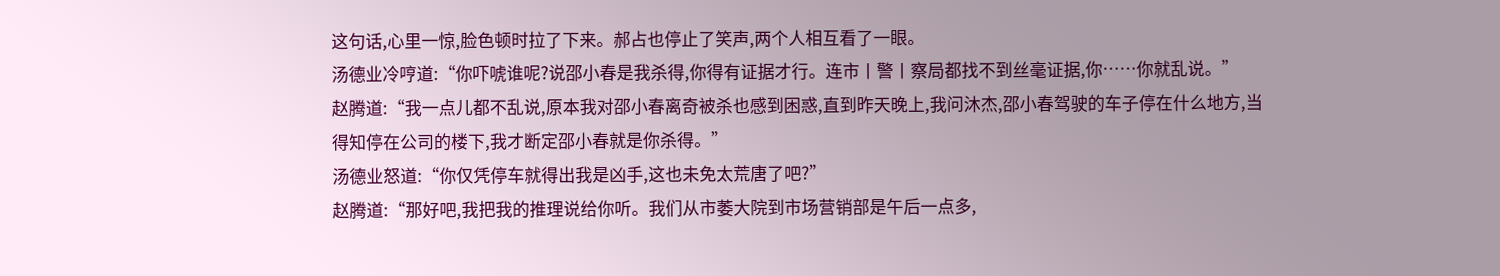这句话,心里一惊,脸色顿时拉了下来。郝占也停止了笑声,两个人相互看了一眼。
汤德业冷哼道:“你吓唬谁呢?说邵小春是我杀得,你得有证据才行。连市丨警丨察局都找不到丝毫证据,你……你就乱说。”
赵腾道:“我一点儿都不乱说,原本我对邵小春离奇被杀也感到困惑,直到昨天晚上,我问沐杰,邵小春驾驶的车子停在什么地方,当得知停在公司的楼下,我才断定邵小春就是你杀得。”
汤德业怒道:“你仅凭停车就得出我是凶手,这也未免太荒唐了吧?”
赵腾道:“那好吧,我把我的推理说给你听。我们从市萎大院到市场营销部是午后一点多,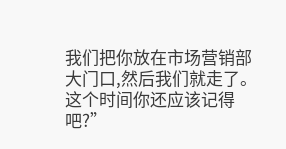我们把你放在市场营销部大门口,然后我们就走了。这个时间你还应该记得吧?”